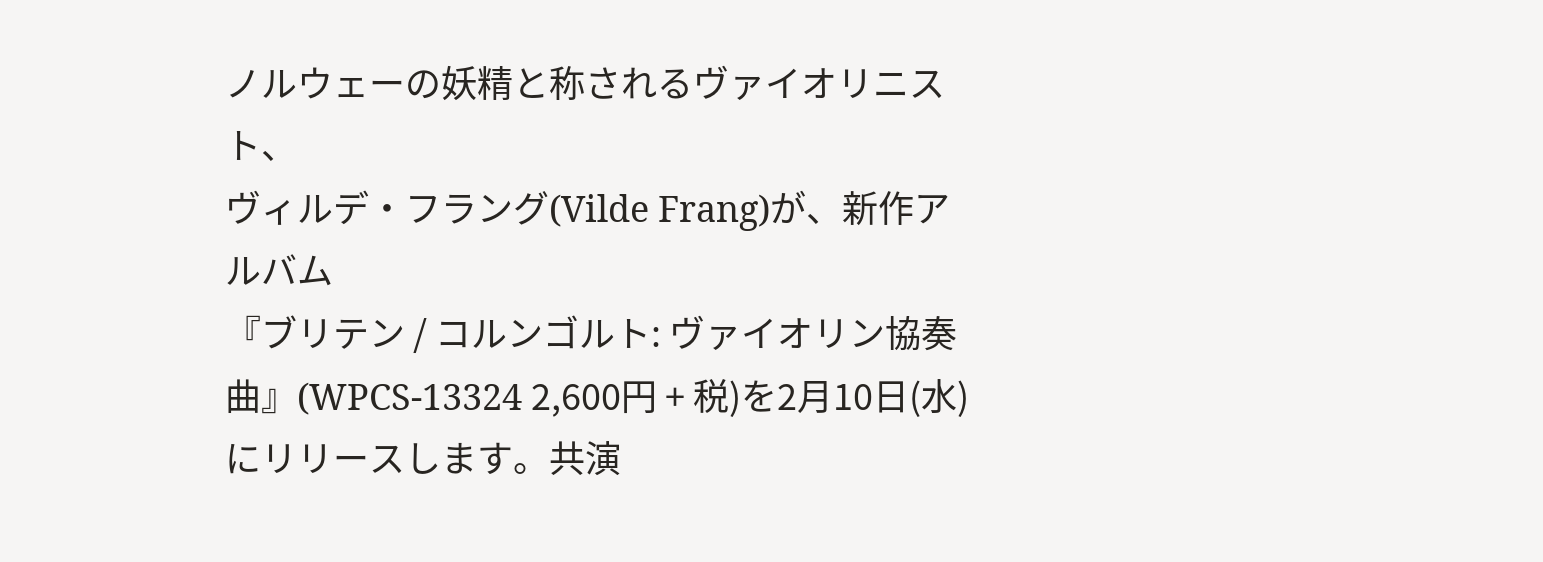ノルウェーの妖精と称されるヴァイオリニスト、
ヴィルデ・フラング(Vilde Frang)が、新作アルバム
『ブリテン / コルンゴルト: ヴァイオリン協奏曲』(WPCS-13324 2,600円 + 税)を2月10日(水)にリリースします。共演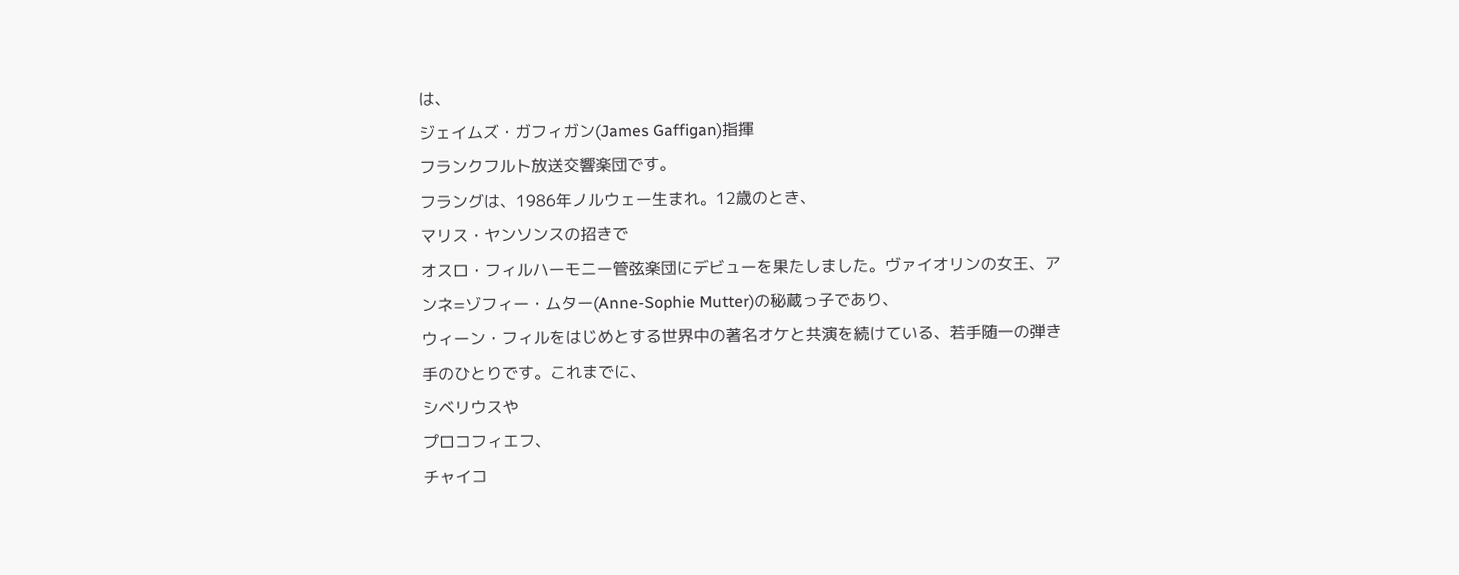は、
ジェイムズ・ガフィガン(James Gaffigan)指揮
フランクフルト放送交響楽団です。
フラングは、1986年ノルウェー生まれ。12歳のとき、
マリス・ヤンソンスの招きで
オスロ・フィルハーモニー管弦楽団にデビューを果たしました。ヴァイオリンの女王、アンネ=ゾフィー・ムター(Anne-Sophie Mutter)の秘蔵っ子であり、
ウィーン・フィルをはじめとする世界中の著名オケと共演を続けている、若手随一の弾き手のひとりです。これまでに、
シベリウスや
プロコフィエフ、
チャイコ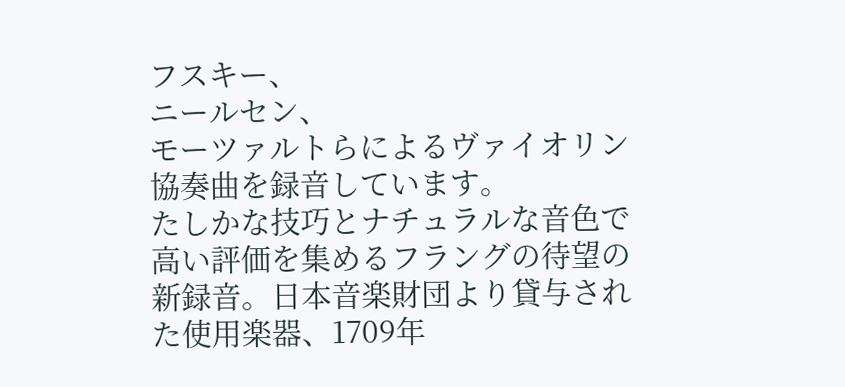フスキー、
ニールセン、
モーツァルトらによるヴァイオリン協奏曲を録音しています。
たしかな技巧とナチュラルな音色で高い評価を集めるフラングの待望の新録音。日本音楽財団より貸与された使用楽器、1709年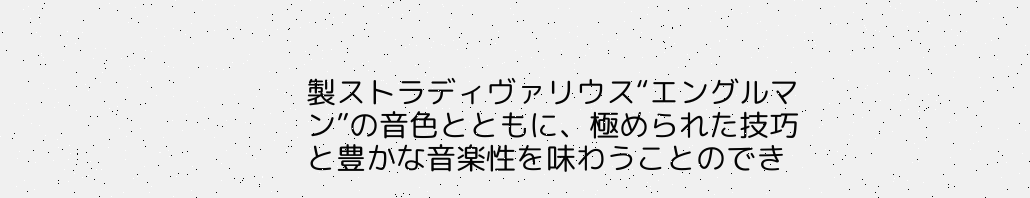製ストラディヴァリウス“エングルマン”の音色とともに、極められた技巧と豊かな音楽性を味わうことのでき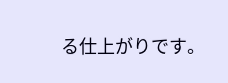る仕上がりです。